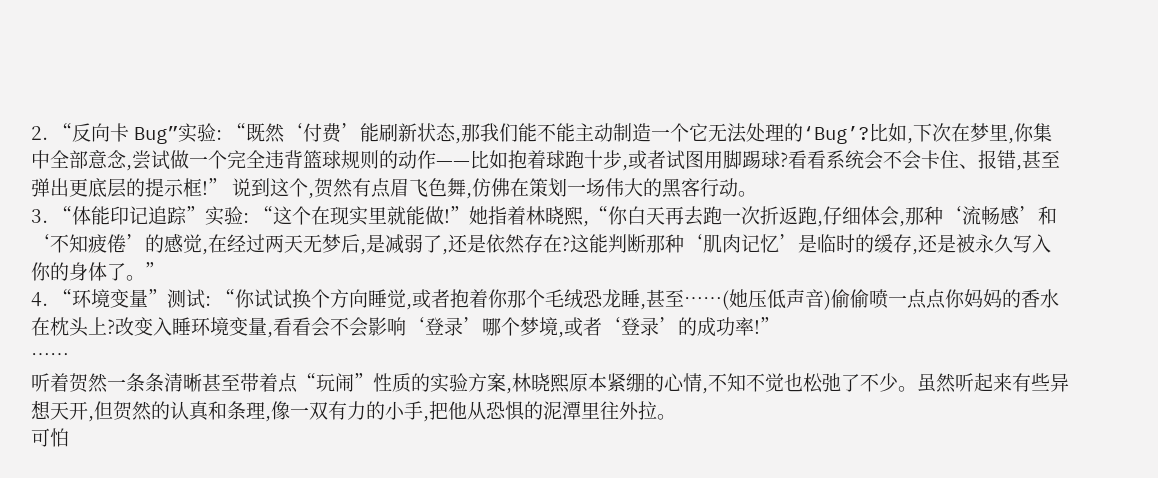2. “反向卡 Bug”实验: “既然‘付费’能刷新状态,那我们能不能主动制造一个它无法处理的‘Bug’?比如,下次在梦里,你集中全部意念,尝试做一个完全违背篮球规则的动作——比如抱着球跑十步,或者试图用脚踢球?看看系统会不会卡住、报错,甚至弹出更底层的提示框!” 说到这个,贺然有点眉飞色舞,仿佛在策划一场伟大的黑客行动。
3. “体能印记追踪”实验: “这个在现实里就能做!”她指着林晓熙,“你白天再去跑一次折返跑,仔细体会,那种‘流畅感’和‘不知疲倦’的感觉,在经过两天无梦后,是减弱了,还是依然存在?这能判断那种‘肌肉记忆’是临时的缓存,还是被永久写入你的身体了。”
4. “环境变量”测试: “你试试换个方向睡觉,或者抱着你那个毛绒恐龙睡,甚至……(她压低声音)偷偷喷一点点你妈妈的香水在枕头上?改变入睡环境变量,看看会不会影响‘登录’哪个梦境,或者‘登录’的成功率!”
……
听着贺然一条条清晰甚至带着点“玩闹”性质的实验方案,林晓熙原本紧绷的心情,不知不觉也松弛了不少。虽然听起来有些异想天开,但贺然的认真和条理,像一双有力的小手,把他从恐惧的泥潭里往外拉。
可怕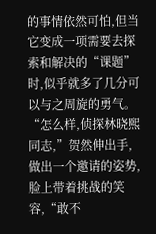的事情依然可怕,但当它变成一项需要去探索和解决的“课题”时,似乎就多了几分可以与之周旋的勇气。
“怎么样,侦探林晓熙同志,”贺然伸出手,做出一个邀请的姿势,脸上带着挑战的笑容,“敢不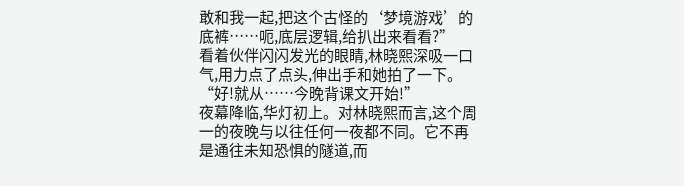敢和我一起,把这个古怪的‘梦境游戏’的底裤……呃,底层逻辑,给扒出来看看?”
看着伙伴闪闪发光的眼睛,林晓熙深吸一口气,用力点了点头,伸出手和她拍了一下。
“好!就从……今晚背课文开始!”
夜幕降临,华灯初上。对林晓熙而言,这个周一的夜晚与以往任何一夜都不同。它不再是通往未知恐惧的隧道,而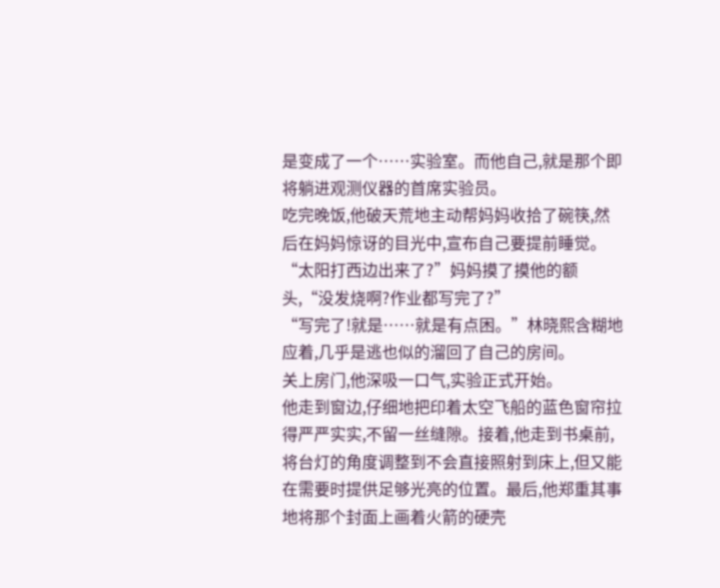是变成了一个……实验室。而他自己,就是那个即将躺进观测仪器的首席实验员。
吃完晚饭,他破天荒地主动帮妈妈收拾了碗筷,然后在妈妈惊讶的目光中,宣布自己要提前睡觉。
“太阳打西边出来了?”妈妈摸了摸他的额头,“没发烧啊?作业都写完了?”
“写完了!就是……就是有点困。”林晓熙含糊地应着,几乎是逃也似的溜回了自己的房间。
关上房门,他深吸一口气,实验正式开始。
他走到窗边,仔细地把印着太空飞船的蓝色窗帘拉得严严实实,不留一丝缝隙。接着,他走到书桌前,将台灯的角度调整到不会直接照射到床上,但又能在需要时提供足够光亮的位置。最后,他郑重其事地将那个封面上画着火箭的硬壳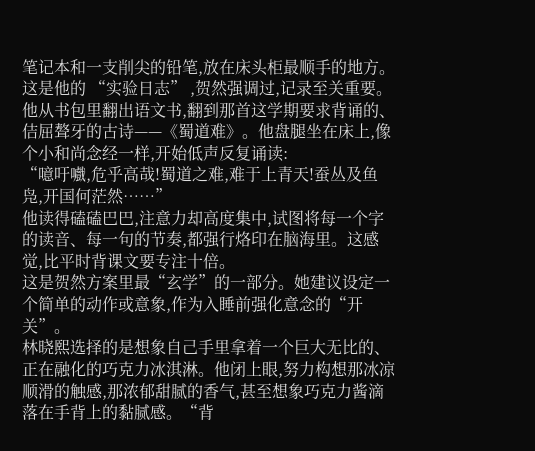笔记本和一支削尖的铅笔,放在床头柜最顺手的地方。这是他的 “实验日志” ,贺然强调过,记录至关重要。
他从书包里翻出语文书,翻到那首这学期要求背诵的、佶屈聱牙的古诗——《蜀道难》。他盘腿坐在床上,像个小和尚念经一样,开始低声反复诵读:
“噫吁嚱,危乎高哉!蜀道之难,难于上青天!蚕丛及鱼凫,开国何茫然……”
他读得磕磕巴巴,注意力却高度集中,试图将每一个字的读音、每一句的节奏,都强行烙印在脑海里。这感觉,比平时背课文要专注十倍。
这是贺然方案里最“玄学”的一部分。她建议设定一个简单的动作或意象,作为入睡前强化意念的“开关”。
林晓熙选择的是想象自己手里拿着一个巨大无比的、正在融化的巧克力冰淇淋。他闭上眼,努力构想那冰凉顺滑的触感,那浓郁甜腻的香气,甚至想象巧克力酱滴落在手背上的黏腻感。“背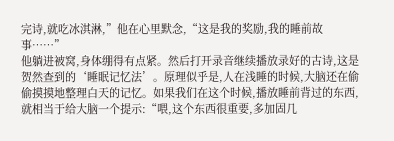完诗,就吃冰淇淋,”他在心里默念,“这是我的奖励,我的睡前故事……”
他躺进被窝,身体绷得有点紧。然后打开录音继续播放录好的古诗,这是贺然查到的‘睡眠记忆法’。原理似乎是,人在浅睡的时候,大脑还在偷偷摸摸地整理白天的记忆。如果我们在这个时候,播放睡前背过的东西,就相当于给大脑一个提示:“喂,这个东西很重要,多加固几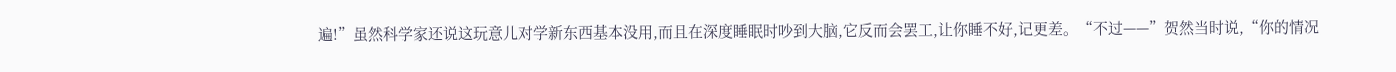遍!”虽然科学家还说这玩意儿对学新东西基本没用,而且在深度睡眠时吵到大脑,它反而会罢工,让你睡不好,记更差。“不过——”贺然当时说,“你的情况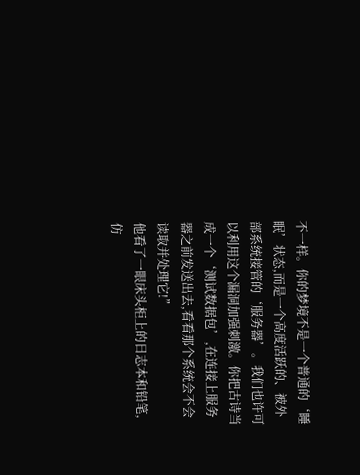不一样。你的梦境不是一个普通的‘睡眠’状态,而是一个高度活跃的、被外部系统接管的‘服务器’。我们也许可以利用这个漏洞加强刺激。你把古诗当成一个‘测试数据包’,在连接上服务器之前发送出去,看看那个系统会不会读取并处理它!”
他看了一眼床头柜上的日志本和铅笔,仿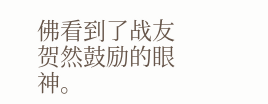佛看到了战友贺然鼓励的眼神。